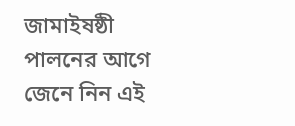জামাইষষ্ঠী পালনের আগে জেনে নিন এই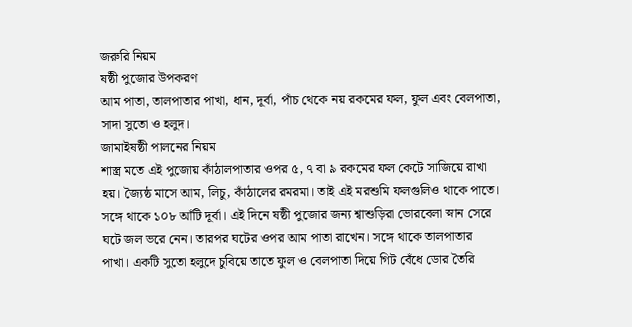জরুরি নিয়ম
ষষ্ঠী পুজোর উপকরণ
আম পাতা, তালপাতার পাখা, ধান, দূর্বা, পাঁচ থেকে নয় রকমের ফল, ফুল এবং বেলপাতা, সাদা সুতো ও হলুদ।
জামাইষষ্ঠী পালনের নিয়ম
শাস্ত্র মতে এই পুজোয় কাঁঠালপাতার ওপর ৫, ৭ বা ৯ রকমের ফল কেটে সাজিয়ে রাখা হয়। জ্যৈষ্ঠ মাসে আম, লিচু, কাঁঠালের রমরমা। তাই এই মরশুমি ফলগুলিও থাকে পাতে। সঙ্গে থাকে ১০৮ আঁটি দূর্বা। এই দিনে ষষ্ঠী পুজোর জন্য শ্বাশুড়িরা ভোরবেলা স্নান সেরে ঘটে জল ভরে নেন। তারপর ঘটের ওপর আম পাতা রাখেন। সঙ্গে থাকে তালপাতার পাখা। একটি সুতো হলুদে চুবিয়ে তাতে ফুল ও বেলপাতা দিয়ে গিট বেঁধে ডোর তৈরি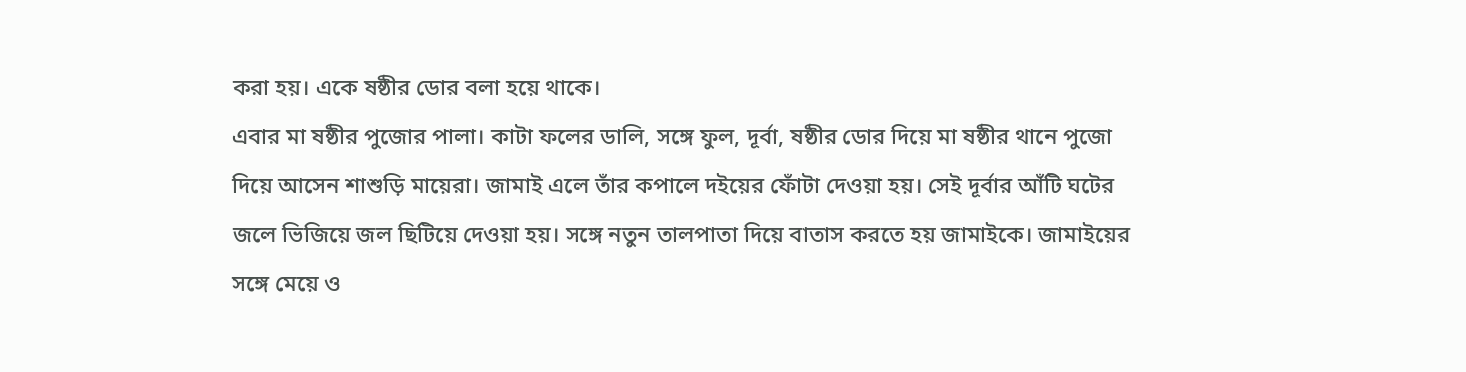করা হয়। একে ষষ্ঠীর ডোর বলা হয়ে থাকে।
এবার মা ষষ্ঠীর পুজোর পালা। কাটা ফলের ডালি, সঙ্গে ফুল, দূর্বা, ষষ্ঠীর ডোর দিয়ে মা ষষ্ঠীর থানে পুজো দিয়ে আসেন শাশুড়ি মায়েরা। জামাই এলে তাঁর কপালে দইয়ের ফোঁটা দেওয়া হয়। সেই দূর্বার আঁটি ঘটের জলে ভিজিয়ে জল ছিটিয়ে দেওয়া হয়। সঙ্গে নতুন তালপাতা দিয়ে বাতাস করতে হয় জামাইকে। জামাইয়ের সঙ্গে মেয়ে ও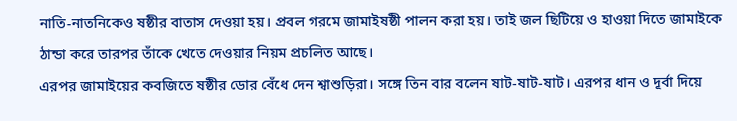নাতি-নাতনিকেও ষষ্ঠীর বাতাস দেওয়া হয়। প্রবল গরমে জামাইষষ্ঠী পালন করা হয়। তাই জল ছিটিয়ে ও হাওয়া দিতে জামাইকে ঠান্ডা করে তারপর তাঁকে খেতে দেওয়ার নিয়ম প্রচলিত আছে।
এরপর জামাইয়ের কবজিতে ষষ্ঠীর ডোর বেঁধে দেন শ্বাশুড়িরা। সঙ্গে তিন বার বলেন ষাট-ষাট-ষাট। এরপর ধান ও দূর্বা দিয়ে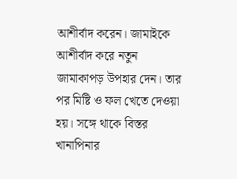আশীর্বাদ করেন। জামাইকে আশীর্বাদ করে নতুন জামাকাপড় উপহার দেন। তার পর মিষ্টি ও ফল খেতে দেওয়া হয়। সঙ্গে থাকে বিস্তর খানাপিনার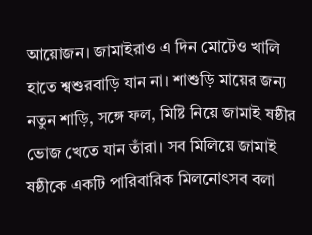আয়োজন। জামাইরাও এ দিন মোটেও খালি হাতে শ্বশুরবাড়ি যান না। শাশুড়ি মায়ের জন্য নতুন শাড়ি, সঙ্গে ফল, মিষ্টি নিয়ে জামাই ষষ্ঠীর ভোজ খেতে যান তাঁরা। সব মিলিয়ে জামাই ষষ্ঠীকে একটি পারিবারিক মিলনোৎসব বলা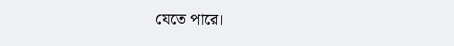যেতে পারে।